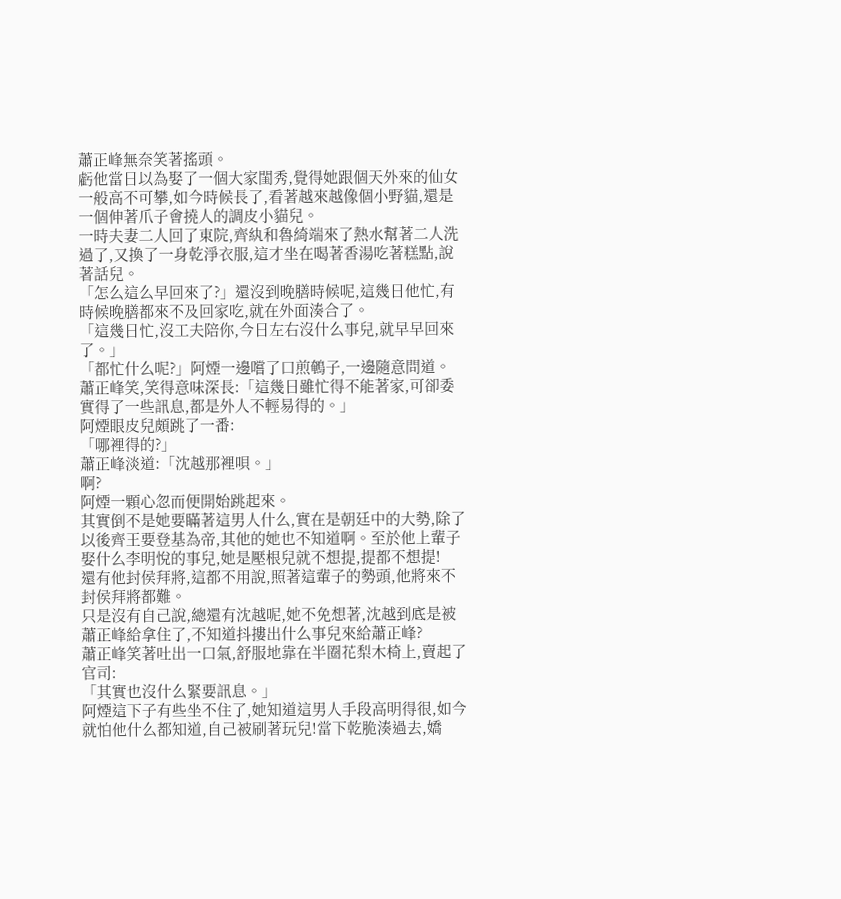蕭正峰無奈笑著搖頭。
虧他當日以為娶了一個大家閨秀,覺得她跟個天外來的仙女一般高不可攀,如今時候長了,看著越來越像個小野貓,還是一個伸著爪子會撓人的調皮小貓兒。
一時夫妻二人回了東院,齊紈和魯綺端來了熱水幫著二人洗過了,又換了一身乾淨衣服,這才坐在喝著香湯吃著糕點,說著話兒。
「怎么這么早回來了?」還沒到晚膳時候呢,這幾日他忙,有時候晚膳都來不及回家吃,就在外面湊合了。
「這幾日忙,沒工夫陪你,今日左右沒什么事兒,就早早回來了。」
「都忙什么呢?」阿煙一邊嚐了口煎鵪子,一邊隨意問道。
蕭正峰笑,笑得意味深長:「這幾日雖忙得不能著家,可卻委實得了一些訊息,都是外人不輕易得的。」
阿煙眼皮兒頗跳了一番:
「哪裡得的?」
蕭正峰淡道:「沈越那裡唄。」
啊?
阿煙一顆心忽而便開始跳起來。
其實倒不是她要瞞著這男人什么,實在是朝廷中的大勢,除了以後齊王要登基為帝,其他的她也不知道啊。至於他上輩子娶什么李明悅的事兒,她是壓根兒就不想提,提都不想提!
還有他封侯拜將,這都不用說,照著這輩子的勢頭,他將來不封侯拜將都難。
只是沒有自己說,總還有沈越呢,她不免想著,沈越到底是被蕭正峰給拿住了,不知道抖摟出什么事兒來給蕭正峰?
蕭正峰笑著吐出一口氣,舒服地靠在半圈花梨木椅上,賣起了官司:
「其實也沒什么緊要訊息。」
阿煙這下子有些坐不住了,她知道這男人手段高明得很,如今就怕他什么都知道,自己被刷著玩兒!當下乾脆湊過去,嬌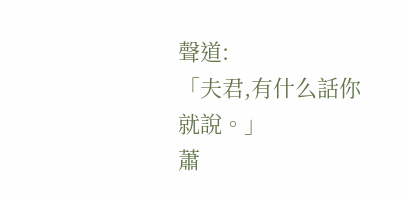聲道:
「夫君,有什么話你就說。」
蕭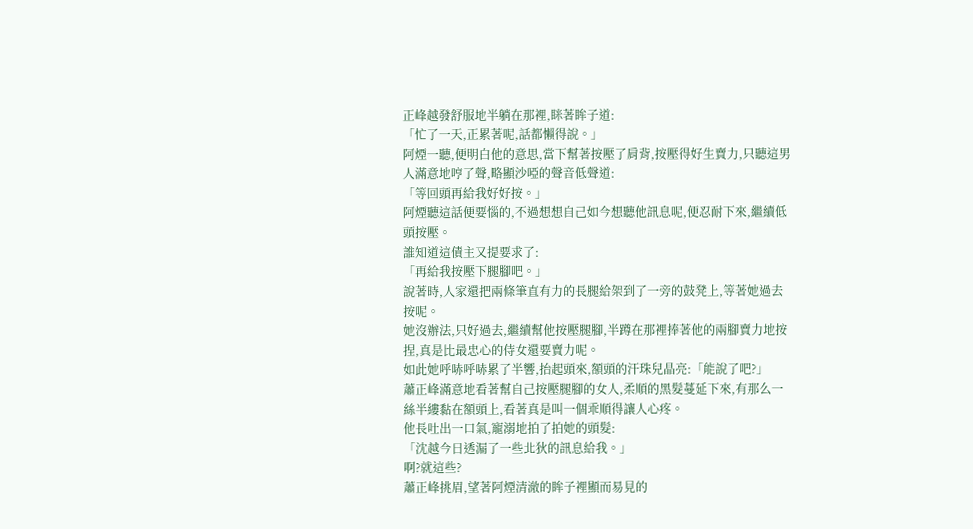正峰越發舒服地半躺在那裡,眯著眸子道:
「忙了一天,正累著呢,話都懶得說。」
阿煙一聽,便明白他的意思,當下幫著按壓了肩背,按壓得好生賣力,只聽這男人滿意地哼了聲,略顯沙啞的聲音低聲道:
「等回頭再給我好好按。」
阿煙聽這話便要惱的,不過想想自己如今想聽他訊息呢,便忍耐下來,繼續低頭按壓。
誰知道這債主又提要求了:
「再給我按壓下腿腳吧。」
說著時,人家還把兩條筆直有力的長腿給架到了一旁的鼓凳上,等著她過去按呢。
她沒辦法,只好過去,繼續幫他按壓腿腳,半蹲在那裡捧著他的兩腳賣力地按捏,真是比最忠心的侍女還要賣力呢。
如此她呼哧呼哧累了半響,抬起頭來,額頭的汗珠兒晶亮:「能說了吧?」
蕭正峰滿意地看著幫自己按壓腿腳的女人,柔順的黑髮蔓延下來,有那么一絲半縷黏在額頭上,看著真是叫一個乖順得讓人心疼。
他長吐出一口氣,寵溺地拍了拍她的頭髮:
「沈越今日透漏了一些北狄的訊息給我。」
啊?就這些?
蕭正峰挑眉,望著阿煙清澈的眸子裡顯而易見的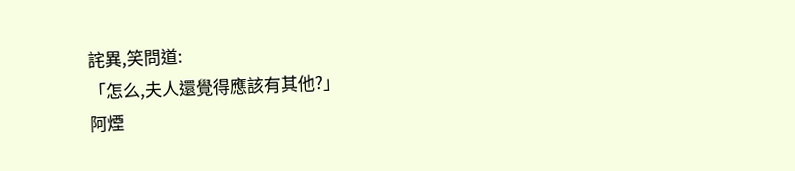詫異,笑問道:
「怎么,夫人還覺得應該有其他?」
阿煙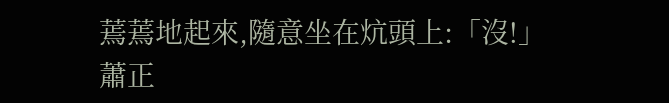蔫蔫地起來,隨意坐在炕頭上:「沒!」
蕭正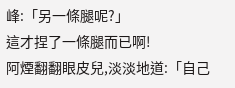峰:「另一條腿呢?」
這才捏了一條腿而已啊!
阿煙翻翻眼皮兒,淡淡地道:「自己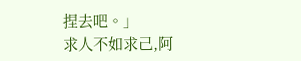捏去吧。」
求人不如求己,阿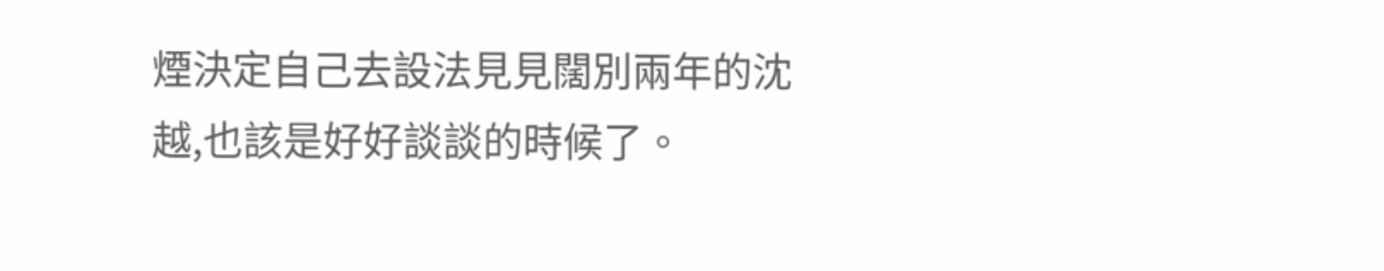煙決定自己去設法見見闊別兩年的沈越,也該是好好談談的時候了。